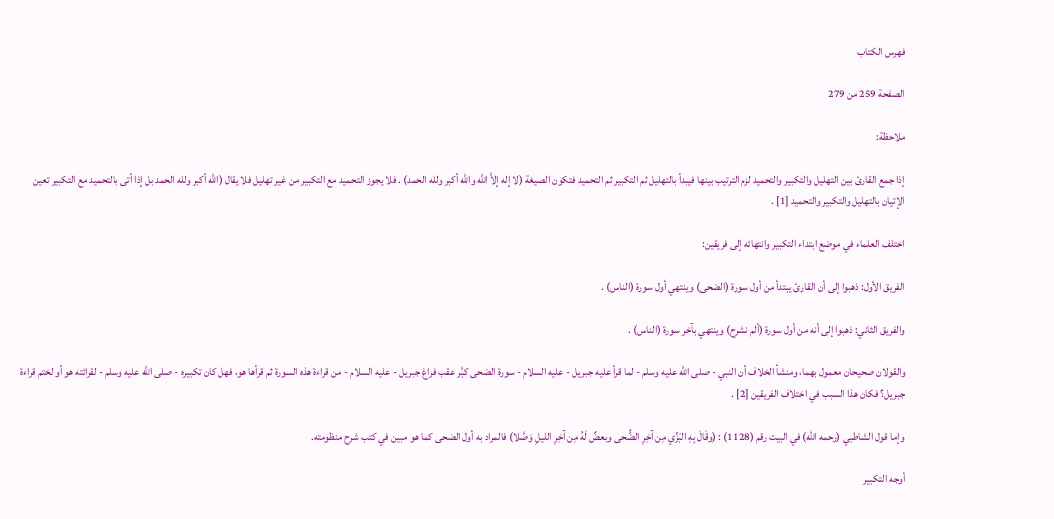فهرس الكتاب

الصفحة 259 من 279

ملاحظة:

إذا جمع القارئ بين التهليل والتكبير والتحميد لزم الترتيب بينها فيبدأ بالتهليل ثم التكبير ثم التحميد فتكون الصيغة (لا إله إلاَّ الله والله أكبر ولله الحمد) . فلا يجوز التحميد مع التكبير من غير تهليل فلا يقال (الله أكبر ولله الحمد بل إذا أتى بالتحميد مع التكبير تعين الإتيان بالتهليل والتكبير والتحميد [1] .

اختلف العلماء في موضع ابتداء التكبير وانتهائه إلى فريقين:

الفريق الأول: ذهبوا إلى أن القارئ يبتدأ من أول سورة (الضحى) وينتهي أول سورة (الناس) .

والفريق الثاني: ذهبوا إلى أنه من أول سورة (ألم نشرح) وينتهي بآخر سورة (الناس) .

والقولان صحيحان معمول بهما، ومنشأ الخلاف أن النبي - صلى الله عليه وسلم - لما قرأ عليه جبريل - عليه السلام - سورة الضحى كبَّر عقب فراغ جبريل - عليه السلام - من قراءة هذه السورة ثم قرأها هو، فهل كان تكبيره - صلى الله عليه وسلم - لقرائته هو أو لختم قراءة جبريل؟ فكان هذا السبب في اختلاف الفريقين [2] .

وإما قول الشاطبي (رحمه الله) في البيت رقم (1128) : (وقَالَ بِهِ البَزِّي مِن آخِرِ الضُّحى وبعضٌ لَهُ مِن آخِرِ الليلِ وَصَّلا) فالمراد به أول الضحى كما هو مبين في كتب شرح منظومته.

أوجه التكبير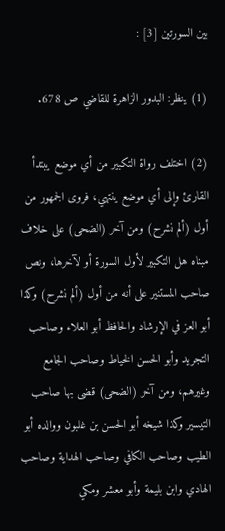بين السورتين [3] :

(1) ينظر: البدور الزاهرة للقاضي ص 678.

(2) اختلف رواة التكبير من أي موضع يبتدأ القارئ وإلى أي موضع ينتهي، فروى الجمهور من أول (ألم نشرح) ومن آخر (الضحى) على خلاف مبناه هل التكبير لأول السورة أو لآخرها، ونص صاحب المستنير على أنه من أول (ألم نشرح) وكذا أبو العز في الإرشاد والحافظ أبو العلاء وصاحب التجريد وأبو الحسن الخياط وصاحب الجامع وغيرهم، ومن آخر (الضحى) قضى بها صاحب التيسير وكذا شيخه أبو الحسن بن غلبون ووالده أبو الطيب وصاحب الكافي وصاحب الهداية وصاحب الهادي وابن بليمة وأبو معشر ومكي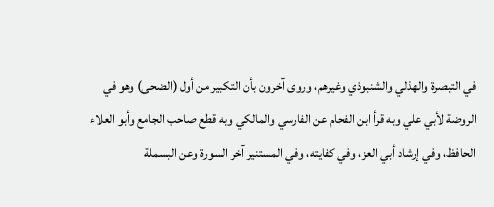في التبصرة والهذلي والشنبوذي وغيرهم، وروى آخرون بأن التكبير من أول (الضحى) وهو في الروضة لأبي علي وبه قرأ ابن الفحام عن الفارسي والمالكي وبه قطع صاحب الجامع وأبو العلاء الحافظ، وفي إرشاد أبي العز، وفي كفايته، وفي المستنير آخر السورة وعن البسملة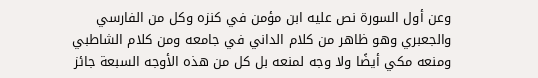وعن أول السورة نص عليه ابن مؤمن في كنزه وكل من الفارسي والجعبري وهو ظاهر من كلام الداني في جامعه ومن كلام الشاطبي ومنعه مكي أيضًا ولا وجه لمنعه بل كل من هذه الأوجه السبعة جائز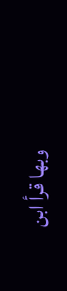وبها قرأ ابن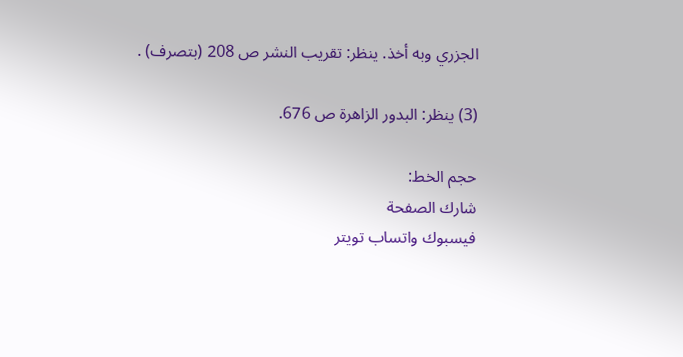الجزري وبه أخذ. ينظر: تقريب النشر ص 208 (بتصرف) .

(3) ينظر: البدور الزاهرة ص 676.

حجم الخط:
شارك الصفحة
فيسبوك واتساب تويتر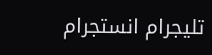تليجرام انستجرام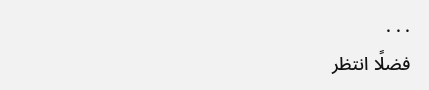. . .
فضلًا انتظر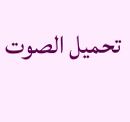تحميل الصوت